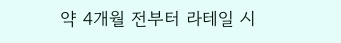약 4개월 전부터 라테일 시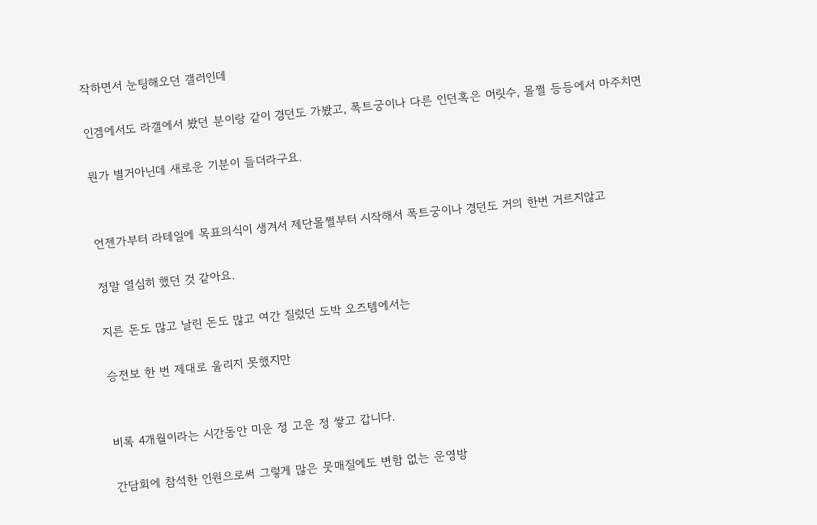작하면서 눈팅해오던 갤러인데

인겜에서도 라갤에서 봤던 분이랑 같이 경던도 가봤고, 폭트궁이나 다른 인던혹은 머릿수, 몰쩔 등등에서 마주치면

뭔가 별거아닌데 새로운 기분이 들더라구요.


언젠가부터 라테일에 목표의식이 생겨서 제단몰쩔부터 시작해서 폭트궁이나 경던도 거의 한번 거르지않고

정말 열심히 했던 것 같아요.

지른 돈도 많고 날린 돈도 많고 여간 질렀던 도박 오즈템에서는

승전보 한 번 제대로 울리지 못했지만


비록 4개월이라는 시간동안 미운 정 고운 정 쌓고 갑니다.

간담회에 참석한 인원으로써 그렇게 많은 뭇매질에도 변함 없는 운영방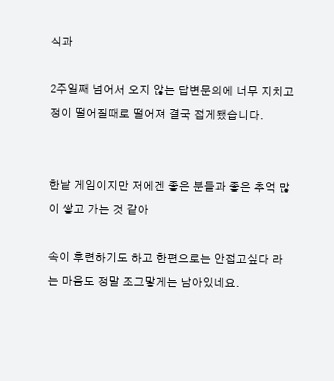식과

2주일째 넘어서 오지 않는 답변문의에 너무 지치고 정이 떨어질때로 떨어져 결국 접게됐습니다.


한낱 게임이지만 저에겐 좋은 분들과 좋은 추억 많이 쌓고 가는 것 같아

속이 후련하기도 하고 한편으로는 안접고싶다 라는 마음도 정말 조그맣게는 남아있네요.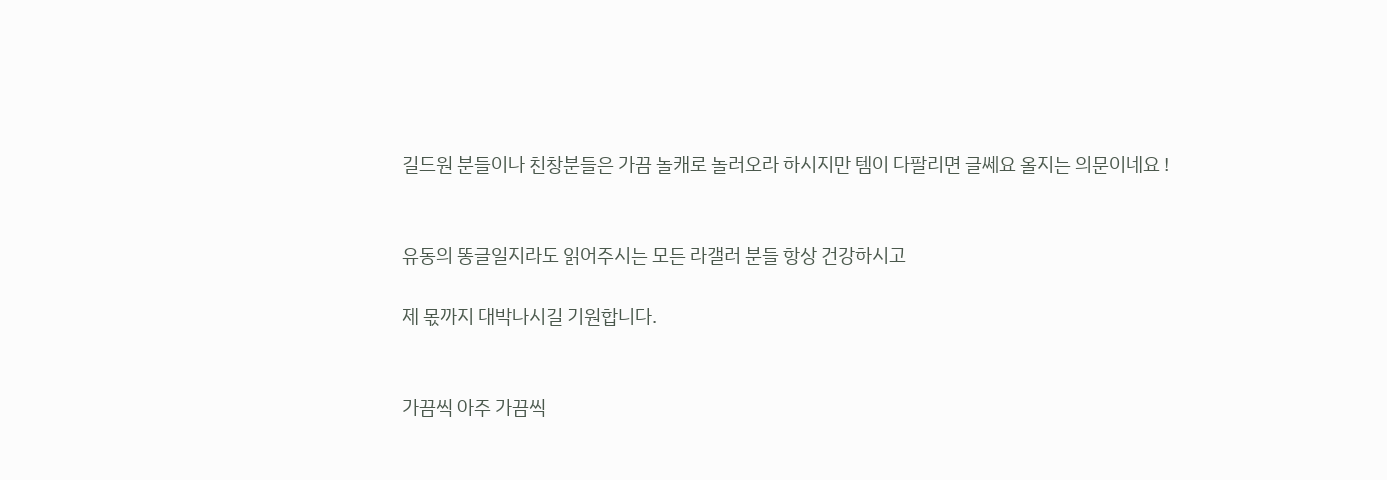길드원 분들이나 친창분들은 가끔 놀캐로 놀러오라 하시지만 템이 다팔리면 글쎄요 올지는 의문이네요 !


유동의 똥글일지라도 읽어주시는 모든 라갤러 분들 항상 건강하시고

제 몫까지 대박나시길 기원합니다.


가끔씩 아주 가끔씩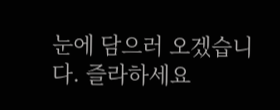눈에 담으러 오겠습니다. 즐라하세요